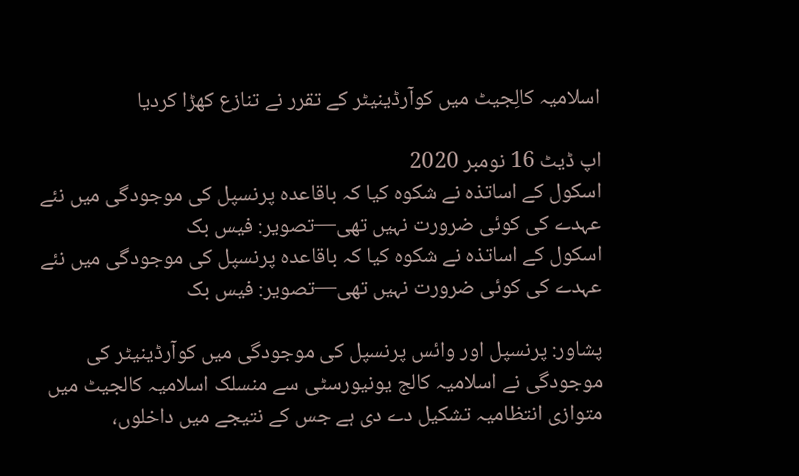اسلامیہ کالِجیٹ میں کوآرڈینیٹر کے تقرر نے تنازع کھڑا کردیا

اپ ڈیٹ 16 نومبر 2020
اسکول کے اساتذہ نے شکوہ کیا کہ باقاعدہ پرنسپل کی موجودگی میں نئے عہدے کی کوئی ضرورت نہیں تھی—تصویر: فیس بک
اسکول کے اساتذہ نے شکوہ کیا کہ باقاعدہ پرنسپل کی موجودگی میں نئے عہدے کی کوئی ضرورت نہیں تھی—تصویر: فیس بک

پشاور: پرنسپل اور وائس پرنسپل کی موجودگی میں کوآرڈینیٹر کی موجودگی نے اسلامیہ کالج یونیورسٹی سے منسلک اسلامیہ کالجیٹ میں متوازی انتظامیہ تشکیل دے دی ہے جس کے نتیجے میں داخلوں،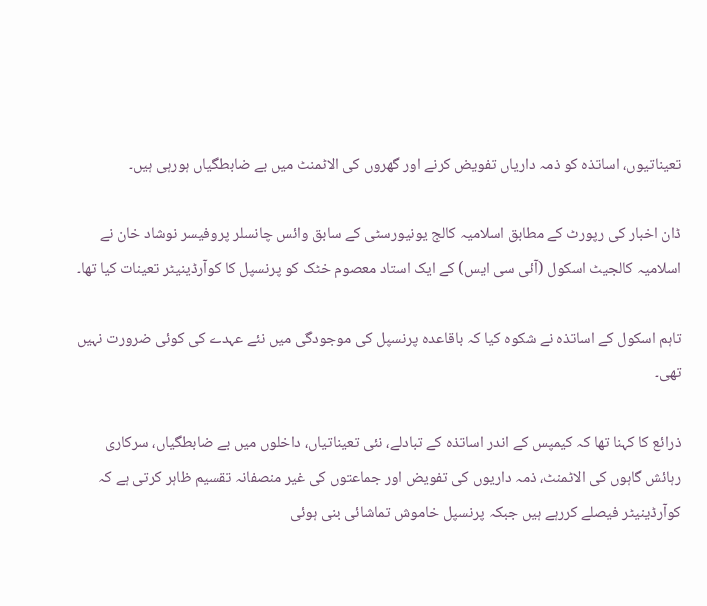تعیناتیوں، اساتذہ کو ذمہ داریاں تفویض کرنے اور گھروں کی الاٹمنٹ میں بے ضابطگیاں ہورہی ہیں۔

ڈان اخبار کی رپورٹ کے مطابق اسلامیہ کالج یونیورسٹی کے سابق وائس چانسلر پروفیسر نوشاد خان نے اسلامیہ کالجیٹ اسکول (آئی سی ایس) کے ایک استاد معصوم خٹک کو پرنسپل کا کوآرڈینیٹر تعینات کیا تھا۔

تاہم اسکول کے اساتذہ نے شکوہ کیا کہ باقاعدہ پرنسپل کی موجودگی میں نئے عہدے کی کوئی ضرورت نہیں تھی۔

ذرائع کا کہنا تھا کہ کیمپس کے اندر اساتذہ کے تبادلے، نئی تعیناتیاں، داخلوں میں بے ضابطگیاں، سرکاری رہائش گاہوں کی الاٹمنٹ، ذمہ داریوں کی تفویض اور جماعتوں کی غیر منصفانہ تقسیم ظاہر کرتی ہے کہ کوآرڈینیٹر فیصلے کررہے ہیں جبکہ پرنسپل خاموش تماشائی بنی ہوئی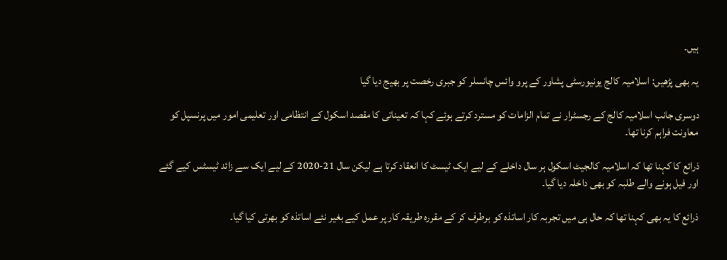ہیں۔

یہ بھی پڑھیں: اسلامیہ کالج یونیورسٹی پشاور کے پرو وائس چانسلر کو جبری رخصت پر بھیج دیا گیا

دوسری جانب اسلامیہ کالج کے رجسٹرار نے تمام الزامات کو مسترد کرتے ہوئے کہا کہ تعیناتی کا مقصد اسکول کے انتظامی اور تعلیمی امور میں پرنسپل کو معاونت فراہم کرنا تھا۔

ذرائع کا کہنا تھا کہ اسلامیہ کالجیٹ اسکول ہر سال داخلے کے لیے ایک ٹیسٹ کا انعقاد کرتا ہے لیکن سال 21-2020 کے لیے ایک سے زائد ٹیسٹس کیے گئے اور فیل ہونے والے طلبہ کو بھی داخلہ دیا گیا۔

ذرائع کا یہ بھی کہنا تھا کہ حال ہی میں تجربہ کار اساتذہ کو برطرف کر کے مقررہ طریقہ کار پر عمل کیے بغیر نئے اساتذہ کو بھرتی کیا گیا۔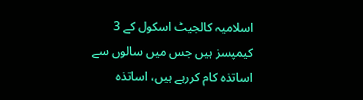اسلامیہ کالجیٹ اسکول کے 3 کیمپسز ہیں جس میں سالوں سے اساتذہ کام کررہے ہیں، اساتذہ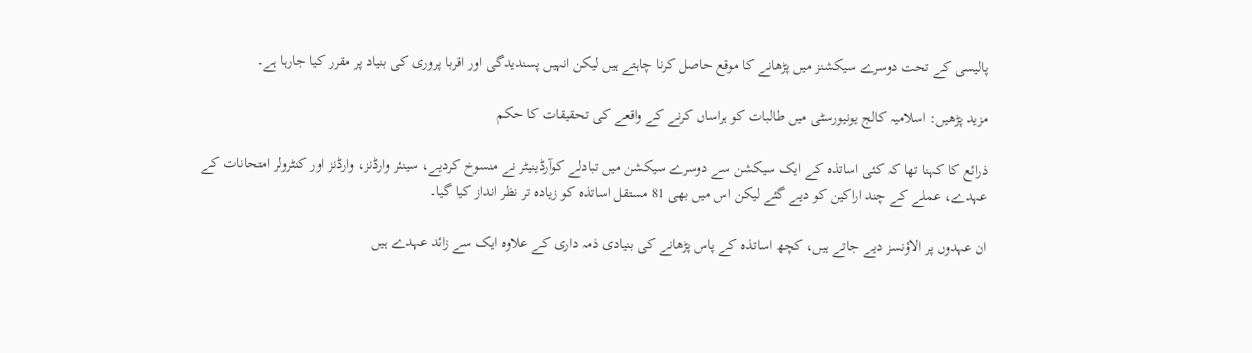پالیسی کے تحت دوسرے سیکشنز میں پڑھانے کا موقع حاصل کرنا چاہتے ہیں لیکن انہیں پسندیدگی اور اقربا پروری کی بنیاد پر مقرر کیا جارہا ہے۔

مزید پڑھیں: اسلامیہ کالج یونیورسٹی میں طالبات کو ہراساں کرنے کے واقعے کی تحقیقات کا حکم

ذرائع کا کہنا تھا کہ کئی اساتذہ کے ایک سیکشن سے دوسرے سیکشن میں تبادلے کوآرڈینیٹر نے منسوخ کردیے، سینئر وارڈنز، وارڈنز اور کنٹرولر امتحانات کے عہدے، عملے کے چند اراکین کو دیے گئے لیکن اس میں بھی 81 مستقل اساتذہ کو زیادہ تر نظر انداز کیا گیا۔

ان عہدوں پر الاؤنسز دیے جاتے ہیں، کچھ اساتذہ کے پاس پڑھانے کی بنیادی ذمہ داری کے علاوہ ایک سے زائد عہدے ہیں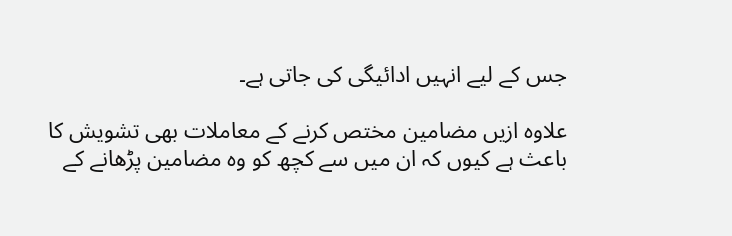جس کے لیے انہیں ادائیگی کی جاتی ہے۔

علاوہ ازیں مضامین مختص کرنے کے معاملات بھی تشویش کا باعث ہے کیوں کہ ان میں سے کچھ کو وہ مضامین پڑھانے کے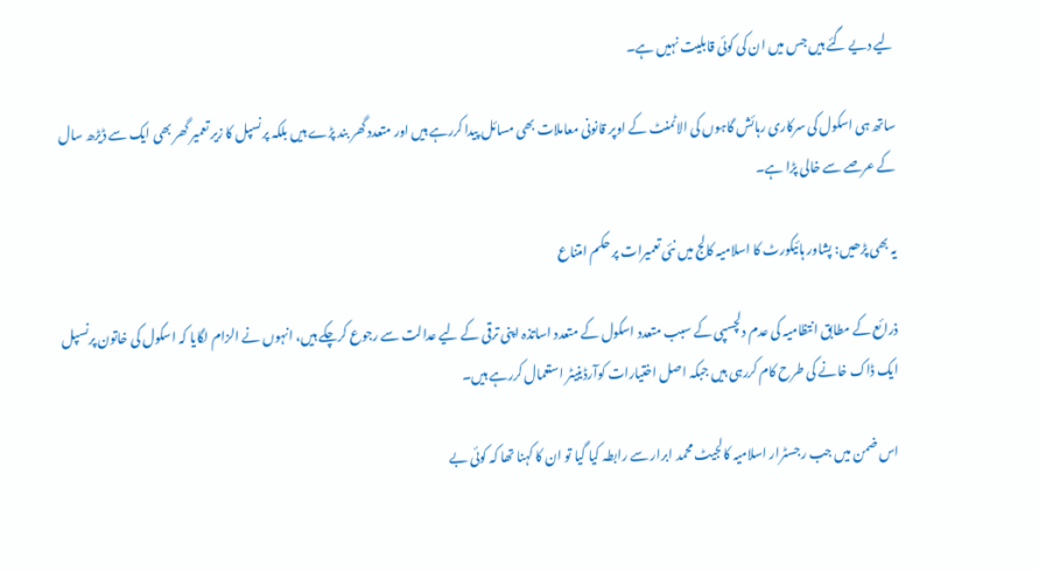لیے دیے گئے ہیں جس میں ان کی کوئی قابلیت نہیں ہے۔

ساتھ ہی اسکول کی سرکاری رہائش گاہوں کی الاٹمنٹ کے اوپر قانونی معاملات بھی مسائل پیدا کررہے ہیں اور متعدد گھر بند پڑے ہیں بلکہ پرنسپل کا زیر تعمیر گھر بھی ایک سے ڈیڑھ سال کے عرصے سے خالی پڑا ہے۔

یہ بھی پڑھیں: پشاور ہائیکورٹ کا اسلامیہ کالج میں نئی تعمیرات پر حکم امتناع

ذرائع کے مطابق انتظامیہ کی عدم دلچسپی کے سبب متعدد اسکول کے متعدد اساتذہ اپنی ترقی کے لیے عدالت سے رجوع کرچکے ہیں، انہوں نے الزام لگایا کہ اسکول کی خاتون پرنسپل ایک ڈاک خانے کی طرح کام کررہی ہیں جبکہ اصل اختیارات کوآرڈینیٹر استعمال کررہے ہیں۔

اس ضمن میں جب رجسٹرار اسلامیہ کالجیٹ محمد ابرار سے رابطہ کیا گیا تو ان کا کہنا تھا کہ کوئی بے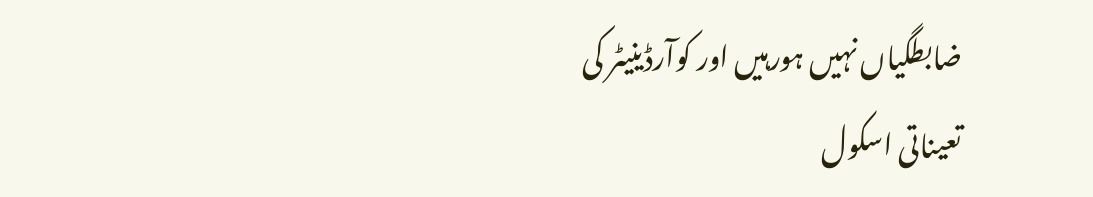ضابطگیاں نہیں ہورہیں اور کوآرڈینیٹر کی تعیناتی اسکول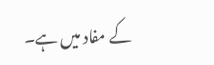کے مفاد میں ہے۔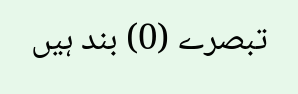تبصرے (0) بند ہیں